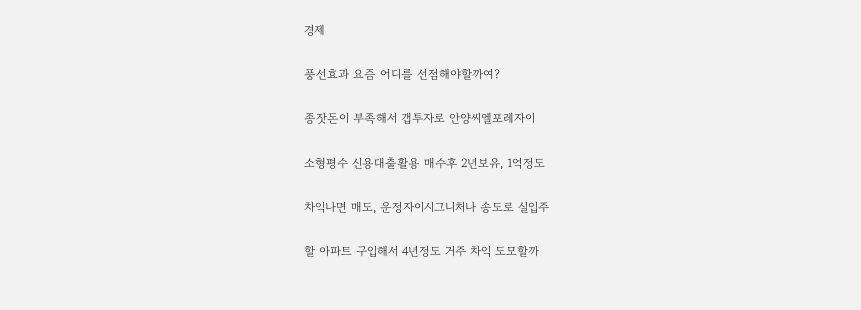경제

풍선효과 요즘 어디를 선점해야할까여?

종잣돈이 부족해서 갭투자로 안양씨엘포레자이

소형평수 신용대출활용 매수후 2년보유, 1억정도

차익나면 매도, 운정자이시그니처나 송도로 실입주

할 아파트 구입해서 4년정도 거주 차익 도모할까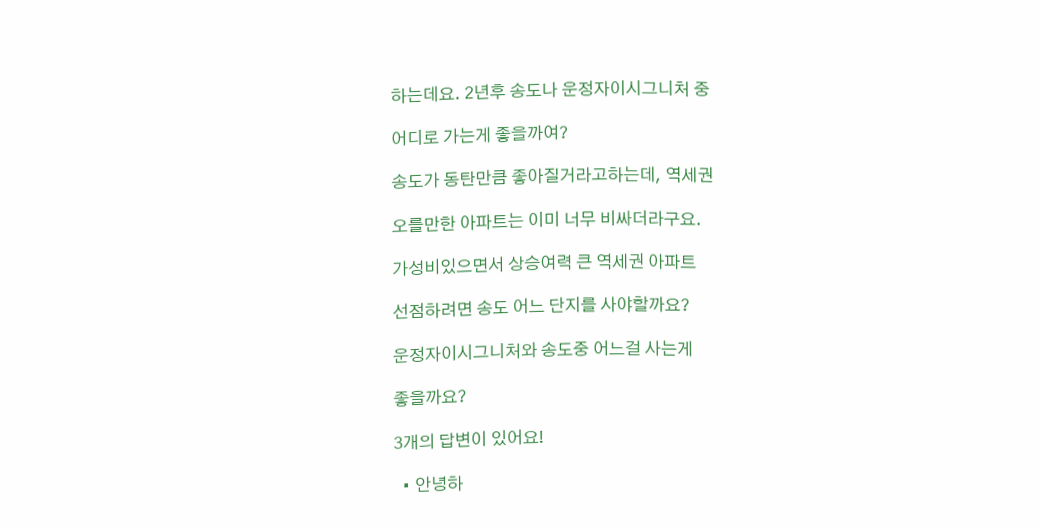하는데요. 2년후 송도나 운정자이시그니처 중

어디로 가는게 좋을까여?

송도가 동탄만큼 좋아질거라고하는데, 역세권

오를만한 아파트는 이미 너무 비싸더라구요.

가성비있으면서 상승여력 큰 역세권 아파트

선점하려면 송도 어느 단지를 사야할까요?

운정자이시그니처와 송도중 어느걸 사는게

좋을까요?

3개의 답변이 있어요!

  • 안녕하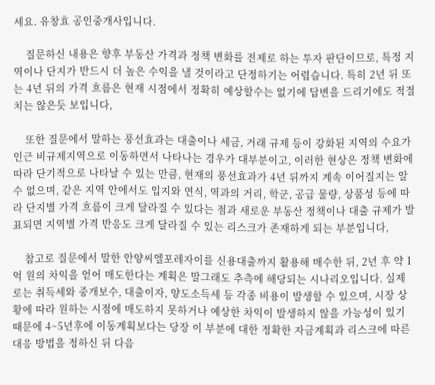세요. 유창효 공인중개사입니다.

    질문하신 내용은 향후 부동산 가격과 정책 변화를 전제로 하는 투자 판단이므로, 특정 지역이나 단지가 반드시 더 높은 수익을 낼 것이라고 단정하기는 어렵습니다. 특히 2년 뒤 또는 4년 뒤의 가격 흐름은 현재 시점에서 정확히 예상할수는 없기에 답변을 드리기에도 적절치는 않은듯 보입니다,

    또한 질문에서 말하는 풍선효과는 대출이나 세금, 거래 규제 등이 강화된 지역의 수요가 인근 비규제지역으로 이동하면서 나타나는 경우가 대부분이고, 이러한 현상은 정책 변화에 따라 단기적으로 나타날 수 있는 만큼, 현재의 풍선효과가 4년 뒤까지 계속 이어질지는 알 수 없으며, 같은 지역 안에서도 입지와 연식, 역과의 거리, 학군, 공급 물량, 상품성 등에 따라 단지별 가격 흐름이 크게 달라질 수 있다는 점과 새로운 부동산 정책이나 대출 규제가 발표되면 지역별 가격 반응도 크게 달라질 수 있는 리스크가 존재하게 되는 부분입니다,

    참고로 질문에서 말한 안양씨엘포레자이를 신용대출까지 활용해 매수한 뒤, 2년 후 약 1억 원의 차익을 얻어 매도한다는 계획은 말그래도 추측에 해당되는 시나리오입니다. 실제로는 취득세와 중개보수, 대출이자, 양도소득세 등 각종 비용이 발생할 수 있으며, 시장 상황에 따라 원하는 시점에 매도하지 못하거나 예상한 차익이 발생하지 않을 가능성이 있기 때문에 4~5년후에 이동계획보다는 당장 이 부분에 대한 정확한 자금계획과 리스크에 따른 대응 방법을 정하신 뒤 다음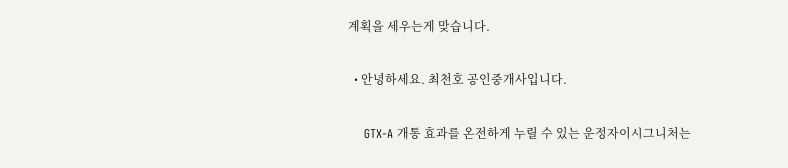계획을 세우는게 맞습니다.

  • 안녕하세요. 최천호 공인중개사입니다.

    GTX-A 개통 효과를 온전하게 누릴 수 있는 운정자이시그니처는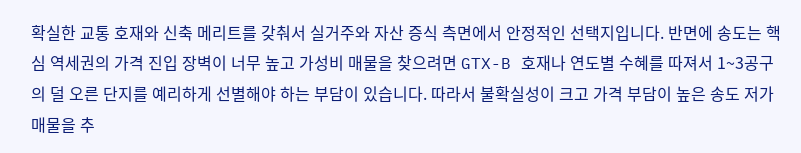확실한 교통 호재와 신축 메리트를 갖춰서 실거주와 자산 증식 측면에서 안정적인 선택지입니다. 반면에 송도는 핵심 역세권의 가격 진입 장벽이 너무 높고 가성비 매물을 찾으려면 GTX-B 호재나 연도별 수혜를 따져서 1~3공구의 덜 오른 단지를 예리하게 선별해야 하는 부담이 있습니다. 따라서 불확실성이 크고 가격 부담이 높은 송도 저가 매물을 추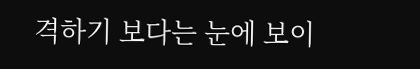격하기 보다는 눈에 보이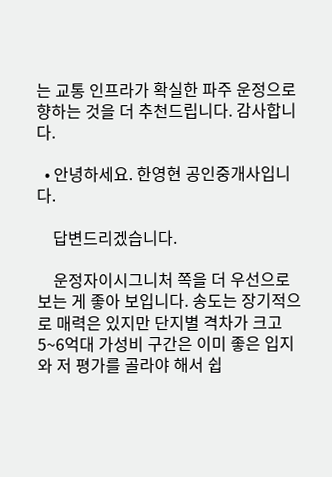는 교통 인프라가 확실한 파주 운정으로 향하는 것을 더 추천드립니다. 감사합니다.

  • 안녕하세요. 한영현 공인중개사입니다.

    답변드리겠습니다.

    운정자이시그니처 쪽을 더 우선으로 보는 게 좋아 보입니다. 송도는 장기적으로 매력은 있지만 단지별 격차가 크고 5~6억대 가성비 구간은 이미 좋은 입지와 저 평가를 골라야 해서 쉽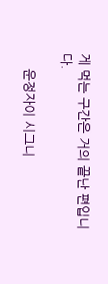게 먹는 구간은 거의 끝난 편입니다.

    운정자이 시그니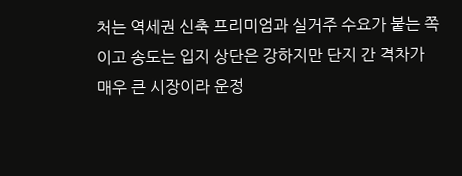처는 역세권 신축 프리미엄과 실거주 수요가 붙는 쪽이고 송도는 입지 상단은 강하지만 단지 간 격차가 매우 큰 시장이라 운정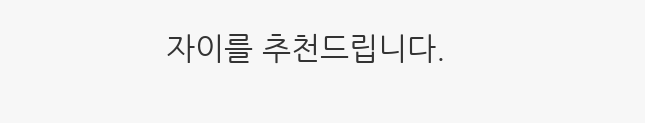자이를 추천드립니다.